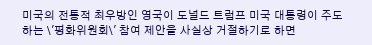미국의 전통적 최우방인 영국이 도널드 트럼프 미국 대통령이 주도하는 \'평화위원회\' 참여 제안을 사실상 거절하기로 하면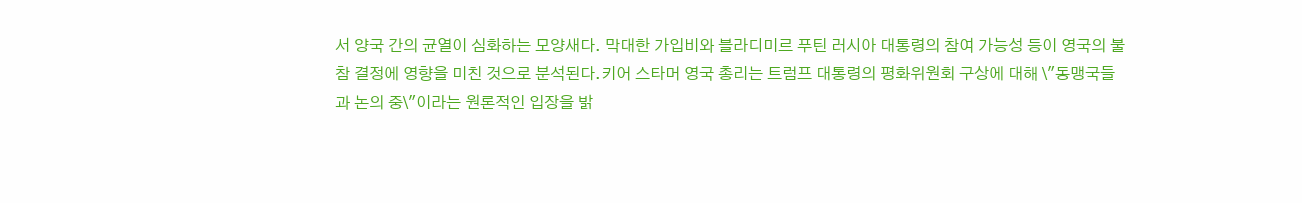서 양국 간의 균열이 심화하는 모양새다. 막대한 가입비와 블라디미르 푸틴 러시아 대통령의 참여 가능성 등이 영국의 불참 결정에 영향을 미친 것으로 분석된다.키어 스타머 영국 총리는 트럼프 대통령의 평화위원회 구상에 대해 \"동맹국들과 논의 중\"이라는 원론적인 입장을 밝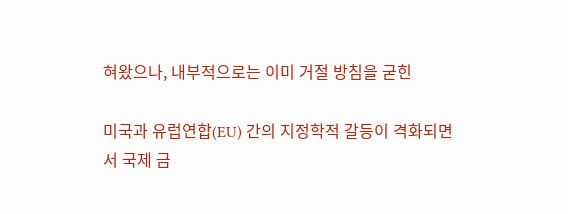혀왔으나, 내부적으로는 이미 거절 방침을 굳힌

미국과 유럽연합(EU) 간의 지정학적 갈등이 격화되면서 국제 금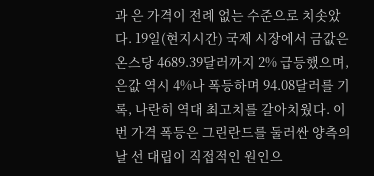과 은 가격이 전례 없는 수준으로 치솟았다. 19일(현지시간) 국제 시장에서 금값은 온스당 4689.39달러까지 2% 급등했으며, 은값 역시 4%나 폭등하며 94.08달러를 기록, 나란히 역대 최고치를 갈아치웠다. 이번 가격 폭등은 그린란드를 둘러싼 양측의 날 선 대립이 직접적인 원인으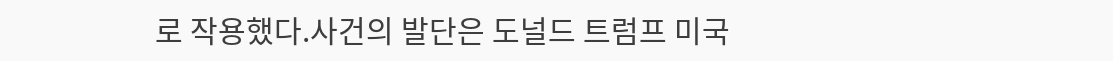로 작용했다.사건의 발단은 도널드 트럼프 미국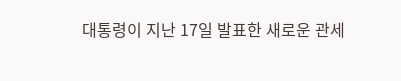대통령이 지난 17일 발표한 새로운 관세